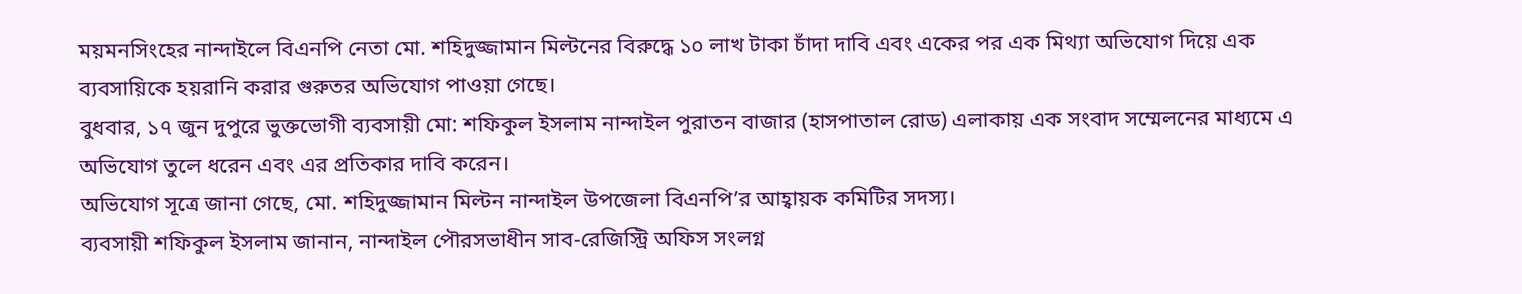ময়মনসিংহের নান্দাইলে বিএনপি নেতা মো. শহিদুজ্জামান মিল্টনের বিরুদ্ধে ১০ লাখ টাকা চাঁদা দাবি এবং একের পর এক মিথ্যা অভিযোগ দিয়ে এক ব্যবসায়িকে হয়রানি করার গুরুতর অভিযোগ পাওয়া গেছে।
বুধবার, ১৭ জুন দুপুরে ভুক্তভোগী ব্যবসায়ী মো: শফিকুল ইসলাম নান্দাইল পুরাতন বাজার (হাসপাতাল রোড) এলাকায় এক সংবাদ সম্মেলনের মাধ্যমে এ অভিযোগ তুলে ধরেন এবং এর প্রতিকার দাবি করেন।
অভিযোগ সূত্রে জানা গেছে, মো. শহিদুজ্জামান মিল্টন নান্দাইল উপজেলা বিএনপি’র আহ্বায়ক কমিটির সদস্য।
ব্যবসায়ী শফিকুল ইসলাম জানান, নান্দাইল পৌরসভাধীন সাব-রেজিস্ট্রি অফিস সংলগ্ন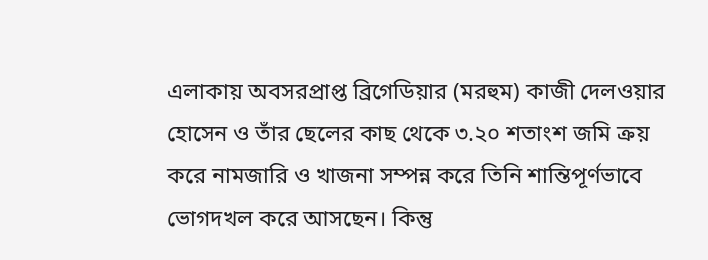এলাকায় অবসরপ্রাপ্ত ব্রিগেডিয়ার (মরহুম) কাজী দেলওয়ার হোসেন ও তাঁর ছেলের কাছ থেকে ৩.২০ শতাংশ জমি ক্রয় করে নামজারি ও খাজনা সম্পন্ন করে তিনি শান্তিপূর্ণভাবে ভোগদখল করে আসছেন। কিন্তু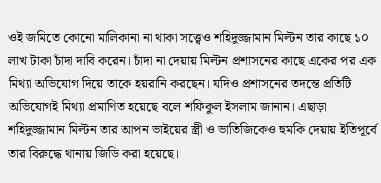ওই জমিতে কোনো মালিকানা না থাকা সত্ত্বেও শহিদুজ্জামান মিল্টন তার কাছে ১০ লাখ টাকা চাঁদা দাবি করেন। চাঁদা না দেয়ায় মিল্টন প্রশাসনের কাছে একের পর এক মিথ্যা অভিযোগ দিয়ে তাকে হয়রানি করছেন। যদিও প্রশাসনের তদন্তে প্রতিটি অভিযোগই মিথ্যা প্রমাণিত হয়েছে বলে শফিকুল ইসলাম জানান। এছাড়া শহিদুজ্জামান মিল্টন তার আপন ভাইয়ের স্ত্রী ও ভাতিজিকেও হুমকি দেয়ায় ইতিপূর্বে তার বিরুদ্ধে থানায় জিডি করা হয়েছে।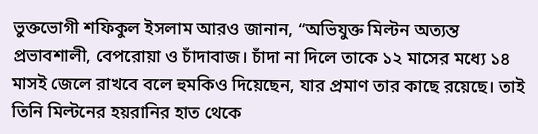ভুক্তভোগী শফিকুল ইসলাম আরও জানান, “অভিযুক্ত মিল্টন অত্যন্ত প্রভাবশালী, বেপরোয়া ও চাঁদাবাজ। চাঁদা না দিলে তাকে ১২ মাসের মধ্যে ১৪ মাসই জেলে রাখবে বলে হুমকিও দিয়েছেন, যার প্রমাণ তার কাছে রয়েছে। তাই তিনি মিল্টনের হয়রানির হাত থেকে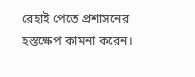রেহাই পেতে প্রশাসনের হস্তক্ষেপ কামনা করেন।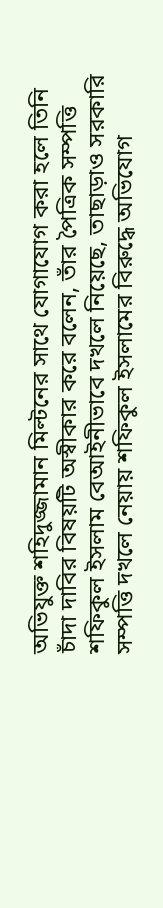অভিযুক্ত শহিদুজ্জামান মিল্টনের সাথে যোগাযোগ করা হলে তিনি চাঁদা দাবির বিষয়টি অস্বীকার করে বলেন, তাঁর পৈত্রিক সম্পত্তি শফিকুল ইসলাম বেআইনীভাবে দখলে নিয়েছে, তাছাড়াও সরকারি সম্পত্তি দখলে নেয়ায় শফিকুল ইসলামের বিরুদ্ধে অভিযোগ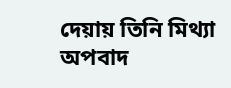দেয়ায় তিনি মিথ্যা অপবাদ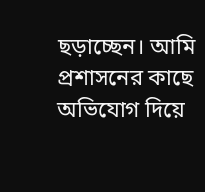ছড়াচ্ছেন। আমি প্রশাসনের কাছে অভিযোগ দিয়ে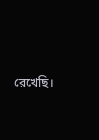রেখেছি।